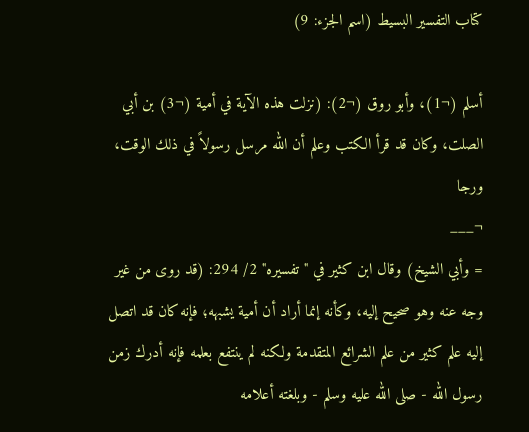كتاب التفسير البسيط (اسم الجزء: 9)

أسلم (¬1)، وأبو روق (¬2): (نزلت هذه الآية في أمية (¬3) بن أبي الصلت، وكان قد قرأ الكتب وعلم أن الله مرسل رسولاً في ذلك الوقت، ورجا
¬___
= وأبي الشيخ) وقال ابن كثير في "تفسيره" 2/ 294: (قد روى من غير وجه عنه وهو صحيح إليه، وكأنه إنما أراد أن أمية يشبهه؛ فإنه كان قد اتصل إليه علم كثير من علم الشرائع المتقدمة ولكنه لم ينتفع بعلمه فإنه أدرك زمن رسول الله - صلى الله عليه وسلم - وبلغته أعلامه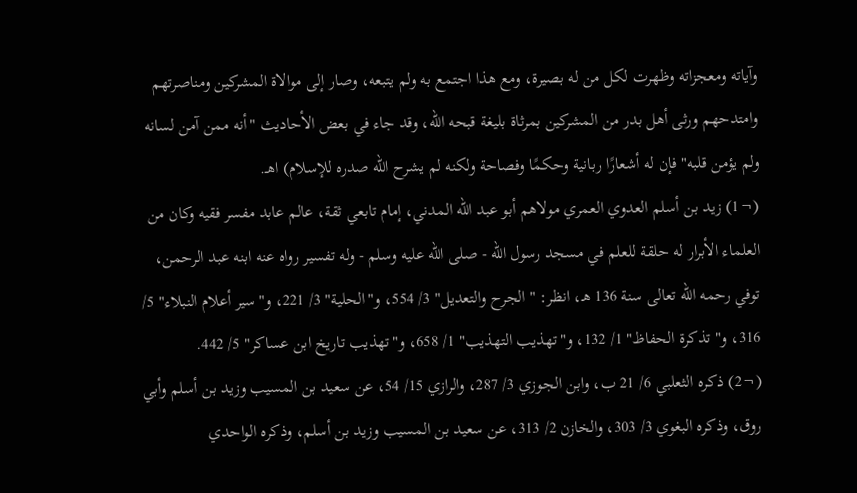وآياته ومعجزاته وظهرت لكل من له بصيرة، ومع هذا اجتمع به ولم يتبعه، وصار إلى موالاة المشركين ومناصرتهم وامتدحهم ورثى أهل بدر من المشركين بمرثاة بليغة قبحه الله، وقد جاء في بعض الأحاديث "أنه ممن آمن لسانه ولم يؤمن قلبه" فإن له أشعارًا ربانية وحكمًا وفصاحة ولكنه لم يشرح الله صدره للإسلام) اهـ.
(¬1) زيد بن أسلم العدوي العمري مولاهم أبو عبد الله المدني، إمام تابعي ثقة، عالم عابد مفسر فقيه وكان من العلماء الأبرار له حلقة للعلم في مسجد رسول الله - صلى الله عليه وسلم - وله تفسير رواه عنه ابنه عبد الرحمن، توفي رحمه الله تعالى سنة 136 هـ، انظر: "الجرح والتعديل" 3/ 554، و"الحلية" 3/ 221، و"سير أعلام النبلاء" 5/ 316، و"تذكرة الحفاظ" 1/ 132، و"تهذيب التهذيب" 1/ 658، و"تهذيب تاريخ ابن عساكر" 5/ 442.
(¬2) ذكره الثعلبي 6/ 21 ب، وابن الجوزي 3/ 287، والرازي 15/ 54، عن سعيد بن المسيب وزيد بن أسلم وأبي روق، وذكره البغوي 3/ 303، والخازن 2/ 313، عن سعيد بن المسيب وزيد بن أسلم، وذكره الواحدي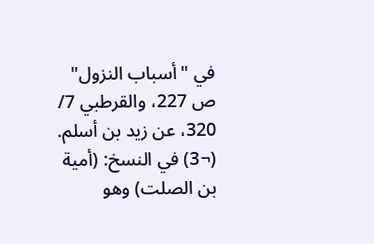في "أسباب النزول" ص 227، والقرطبي 7/ 320، عن زيد بن أسلم.
(¬3) في النسخ: (أمية بن الصلت) وهو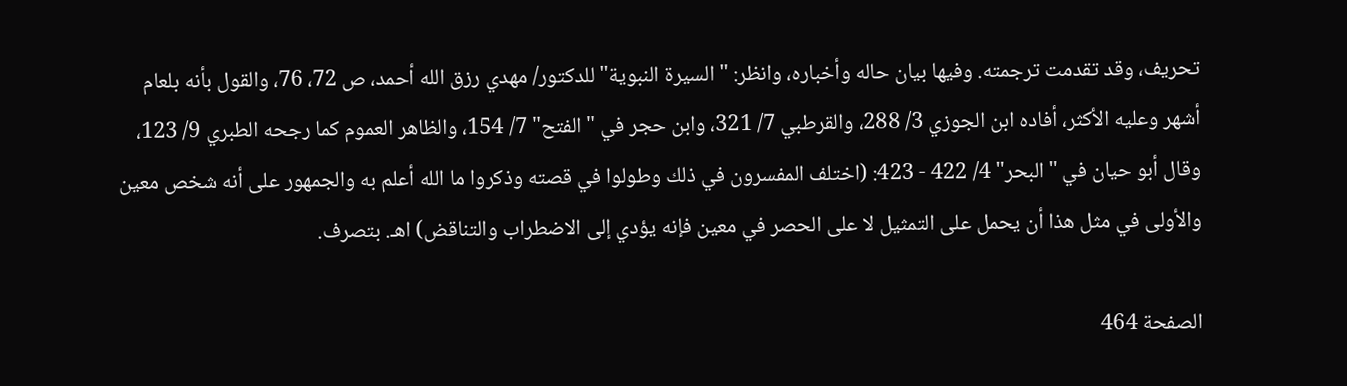تحريف، وقد تقدمت ترجمته. وفيها بيان حاله وأخباره، وانظر: " السيرة النبوية" للدكتور/ مهدي رزق الله أحمد، ص 72، 76، والقول بأنه بلعام أشهر وعليه الأكثر، أفاده ابن الجوزي 3/ 288، والقرطبي 7/ 321، وابن حجر في "الفتح" 7/ 154، والظاهر العموم كما رجحه الطبري 9/ 123، وقال أبو حيان في "البحر" 4/ 422 - 423: (اختلف المفسرون في ذلك وطولوا في قصته وذكروا ما الله أعلم به والجمهور على أنه شخص معين والأولى في مثل هذا أن يحمل على التمثيل لا على الحصر في معين فإنه يؤدي إلى الاضطراب والتناقض) اهـ. بتصرف.

الصفحة 464